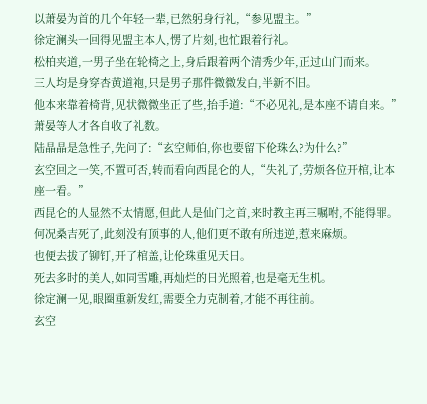以萧晏为首的几个年轻一辈,已然躬身行礼,“参见盟主。”
徐定澜头一回得见盟主本人,愣了片刻,也忙跟着行礼。
松柏夹道,一男子坐在轮椅之上,身后跟着两个清秀少年,正过山门而来。
三人均是身穿杏黄道袍,只是男子那件微微发白,半新不旧。
他本来靠着椅背,见状微微坐正了些,抬手道:“不必见礼,是本座不请自来。”
萧晏等人才各自收了礼数。
陆晶晶是急性子,先问了:“玄空师伯,你也要留下伦珠么?为什么?”
玄空回之一笑,不置可否,转而看向西昆仑的人,“失礼了,劳烦各位开棺,让本座一看。”
西昆仑的人显然不太情愿,但此人是仙门之首,来时教主再三嘱咐,不能得罪。
何况桑吉死了,此刻没有顶事的人,他们更不敢有所违逆,惹来麻烦。
也便去拔了铆钉,开了棺盖,让伦珠重见天日。
死去多时的美人,如同雪雕,再灿烂的日光照着,也是毫无生机。
徐定澜一见,眼圈重新发红,需要全力克制着,才能不再往前。
玄空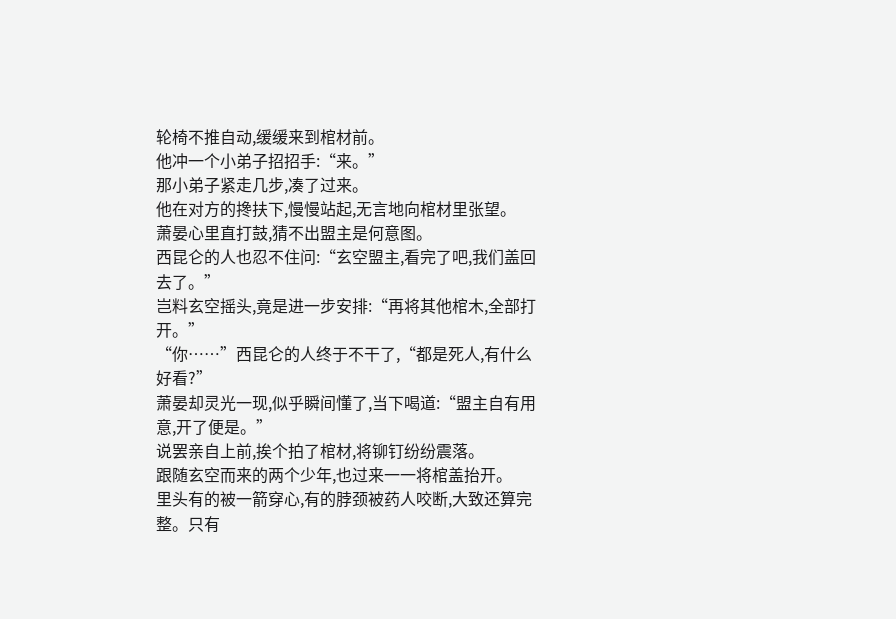轮椅不推自动,缓缓来到棺材前。
他冲一个小弟子招招手:“来。”
那小弟子紧走几步,凑了过来。
他在对方的搀扶下,慢慢站起,无言地向棺材里张望。
萧晏心里直打鼓,猜不出盟主是何意图。
西昆仑的人也忍不住问:“玄空盟主,看完了吧,我们盖回去了。”
岂料玄空摇头,竟是进一步安排:“再将其他棺木,全部打开。”
“你……”西昆仑的人终于不干了,“都是死人,有什么好看?”
萧晏却灵光一现,似乎瞬间懂了,当下喝道:“盟主自有用意,开了便是。”
说罢亲自上前,挨个拍了棺材,将铆钉纷纷震落。
跟随玄空而来的两个少年,也过来一一将棺盖抬开。
里头有的被一箭穿心,有的脖颈被药人咬断,大致还算完整。只有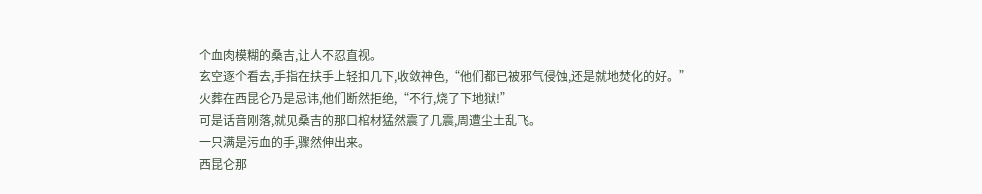个血肉模糊的桑吉,让人不忍直视。
玄空逐个看去,手指在扶手上轻扣几下,收敛神色,“他们都已被邪气侵蚀,还是就地焚化的好。”
火葬在西昆仑乃是忌讳,他们断然拒绝,“不行,烧了下地狱!”
可是话音刚落,就见桑吉的那口棺材猛然震了几震,周遭尘土乱飞。
一只满是污血的手,骤然伸出来。
西昆仑那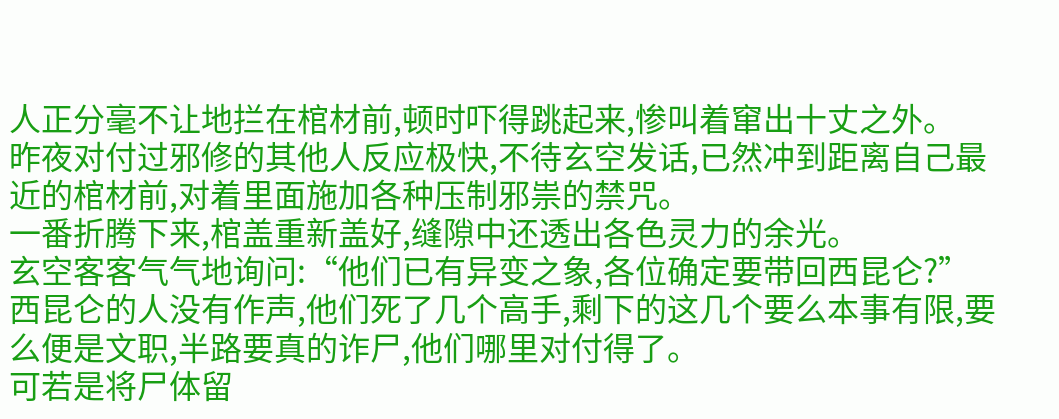人正分毫不让地拦在棺材前,顿时吓得跳起来,惨叫着窜出十丈之外。
昨夜对付过邪修的其他人反应极快,不待玄空发话,已然冲到距离自己最近的棺材前,对着里面施加各种压制邪祟的禁咒。
一番折腾下来,棺盖重新盖好,缝隙中还透出各色灵力的余光。
玄空客客气气地询问:“他们已有异变之象,各位确定要带回西昆仑?”
西昆仑的人没有作声,他们死了几个高手,剩下的这几个要么本事有限,要么便是文职,半路要真的诈尸,他们哪里对付得了。
可若是将尸体留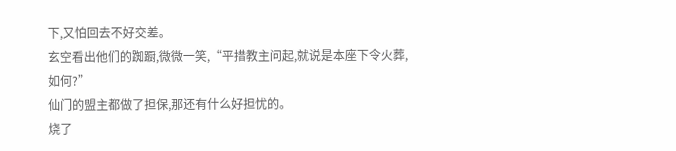下,又怕回去不好交差。
玄空看出他们的踟蹰,微微一笑,“平措教主问起,就说是本座下令火葬,如何?”
仙门的盟主都做了担保,那还有什么好担忧的。
烧了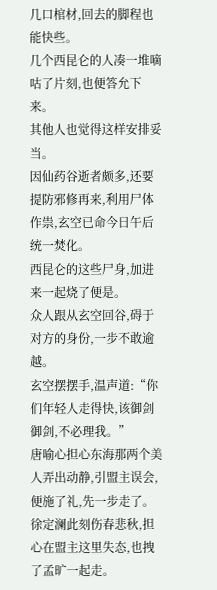几口棺材,回去的脚程也能快些。
几个西昆仑的人凑一堆嘀咕了片刻,也便答允下来。
其他人也觉得这样安排妥当。
因仙药谷逝者颇多,还要提防邪修再来,利用尸体作祟,玄空已命今日午后统一焚化。
西昆仑的这些尸身,加进来一起烧了便是。
众人跟从玄空回谷,碍于对方的身份,一步不敢逾越。
玄空摆摆手,温声道:“你们年轻人走得快,该御剑御剑,不必理我。”
唐喻心担心东海那两个美人弄出动静,引盟主误会,便施了礼,先一步走了。
徐定澜此刻伤春悲秋,担心在盟主这里失态,也拽了孟旷一起走。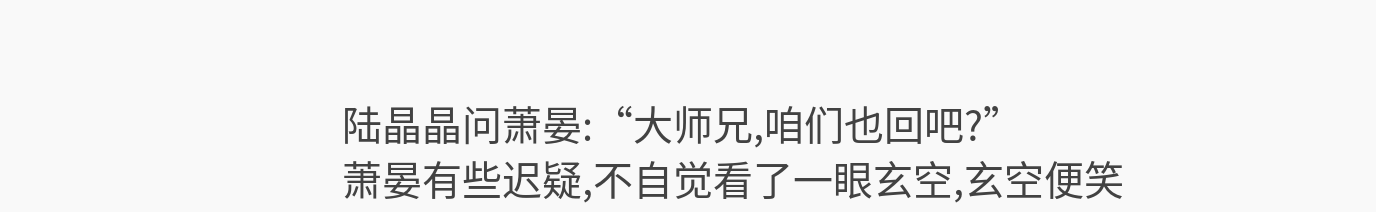陆晶晶问萧晏:“大师兄,咱们也回吧?”
萧晏有些迟疑,不自觉看了一眼玄空,玄空便笑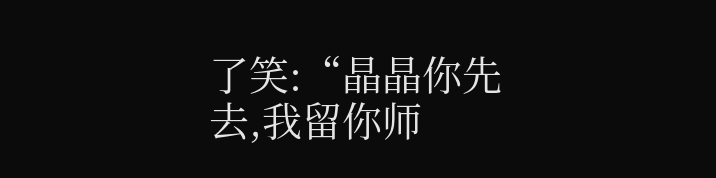了笑:“晶晶你先去,我留你师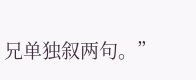兄单独叙两句。”